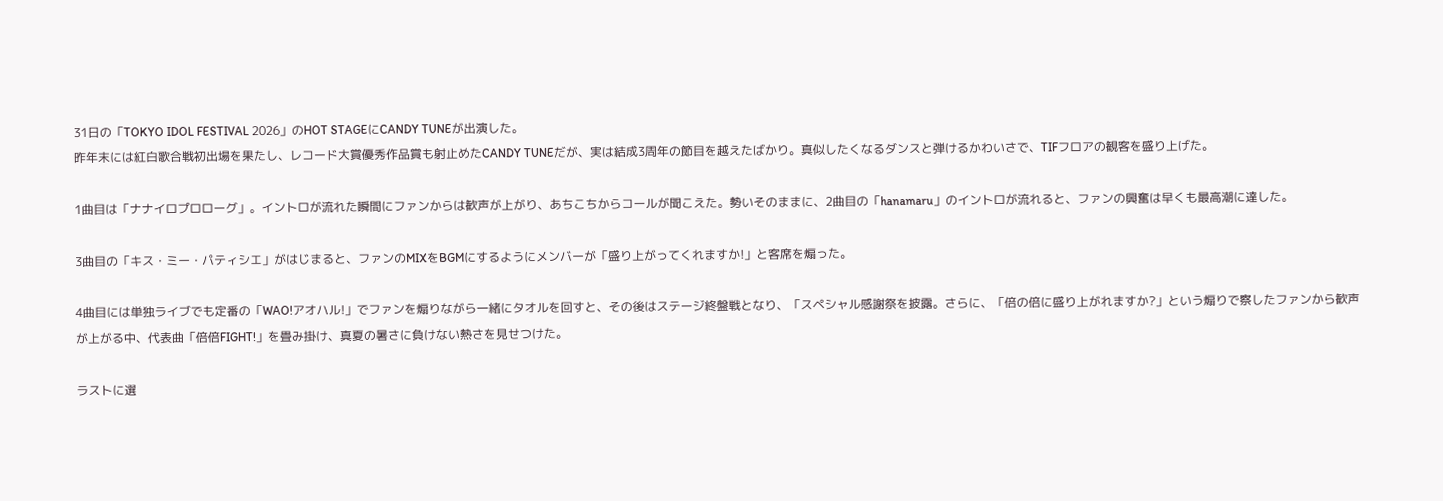31日の「TOKYO IDOL FESTIVAL 2026」のHOT STAGEにCANDY TUNEが出演した。
昨年末には紅白歌合戦初出場を果たし、レコード大賞優秀作品賞も射止めたCANDY TUNEだが、実は結成3周年の節目を越えたばかり。真似したくなるダンスと弾けるかわいさで、TIFフロアの観客を盛り上げた。

1曲目は「ナナイロプロローグ」。イントロが流れた瞬間にファンからは歓声が上がり、あちこちからコールが聞こえた。勢いそのままに、2曲目の「hanamaru」のイントロが流れると、ファンの興奮は早くも最高潮に達した。

3曲目の「キス・ミー・パティシエ」がはじまると、ファンのMIXをBGMにするようにメンバーが「盛り上がってくれますか!」と客席を煽った。

4曲目には単独ライブでも定番の「WAO!アオハル!」でファンを煽りながら一緒にタオルを回すと、その後はステージ終盤戦となり、「スペシャル感謝祭を披露。さらに、「倍の倍に盛り上がれますか?」という煽りで察したファンから歓声が上がる中、代表曲「倍倍FIGHT!」を畳み掛け、真夏の暑さに負けない熱さを見せつけた。

ラストに選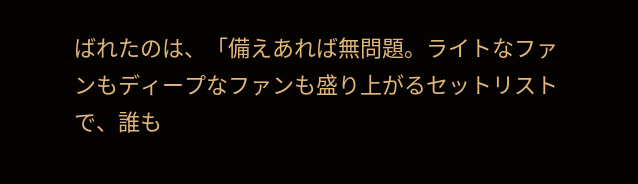ばれたのは、「備えあれば無問題。ライトなファンもディープなファンも盛り上がるセットリストで、誰も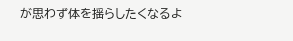が思わず体を揺らしたくなるよ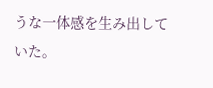うな一体感を生み出していた。